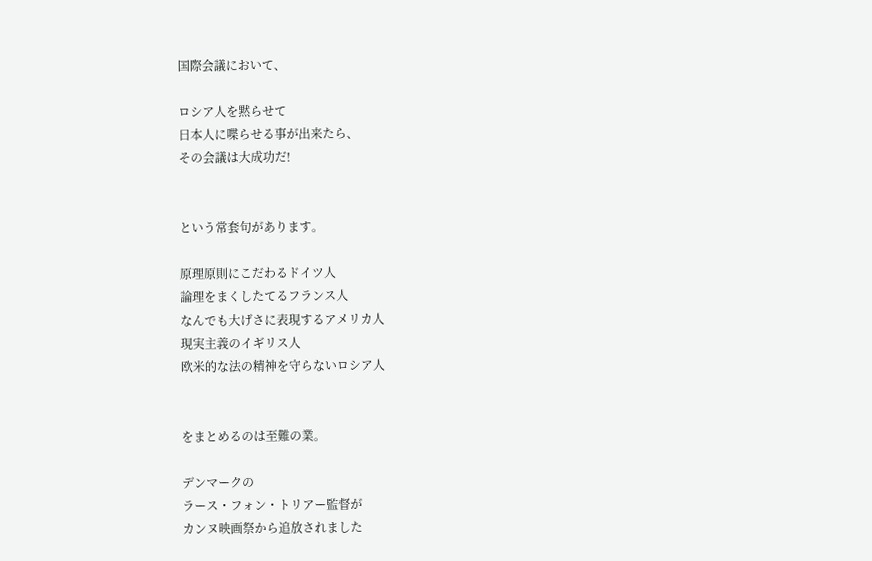国際会議において、

ロシア人を黙らせて
日本人に喋らせる事が出来たら、
その会議は大成功だ!


という常套句があります。

原理原則にこだわるドイツ人
論理をまくしたてるフランス人
なんでも大げさに表現するアメリカ人
現実主義のイギリス人
欧米的な法の精神を守らないロシア人


をまとめるのは至難の業。

デンマークの
ラース・フォン・トリアー監督が
カンヌ映画祭から追放されました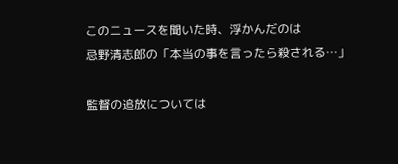このニュースを聞いた時、浮かんだのは
忌野清志郎の「本当の事を言ったら殺される…」

監督の追放については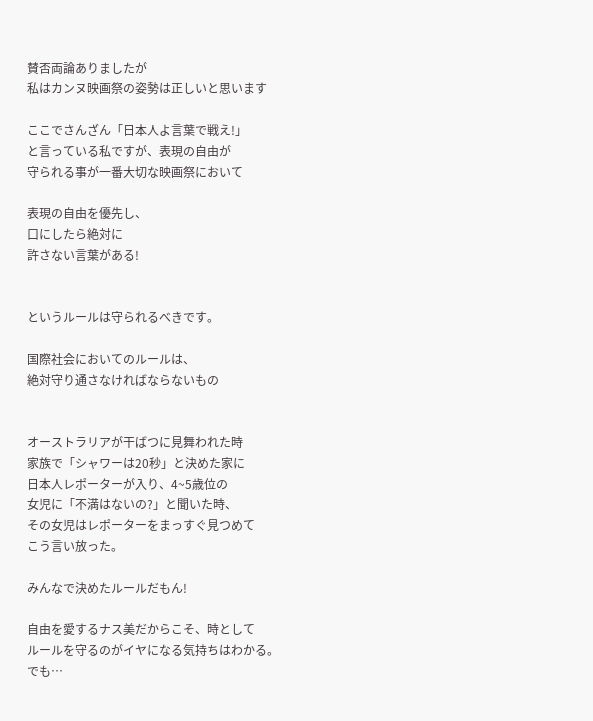賛否両論ありましたが
私はカンヌ映画祭の姿勢は正しいと思います

ここでさんざん「日本人よ言葉で戦え!」
と言っている私ですが、表現の自由が
守られる事が一番大切な映画祭において

表現の自由を優先し、
口にしたら絶対に
許さない言葉がある!


というルールは守られるべきです。

国際社会においてのルールは、
絶対守り通さなければならないもの


オーストラリアが干ばつに見舞われた時
家族で「シャワーは20秒」と決めた家に
日本人レポーターが入り、4~5歳位の
女児に「不満はないの?」と聞いた時、
その女児はレポーターをまっすぐ見つめて
こう言い放った。

みんなで決めたルールだもん!

自由を愛するナス美だからこそ、時として
ルールを守るのがイヤになる気持ちはわかる。
でも…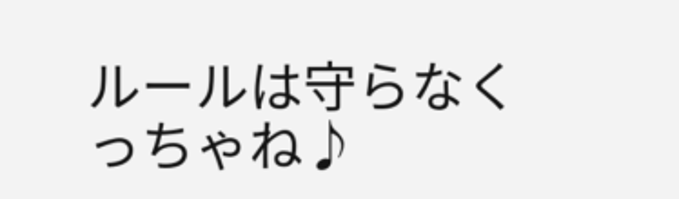ルールは守らなくっちゃね♪